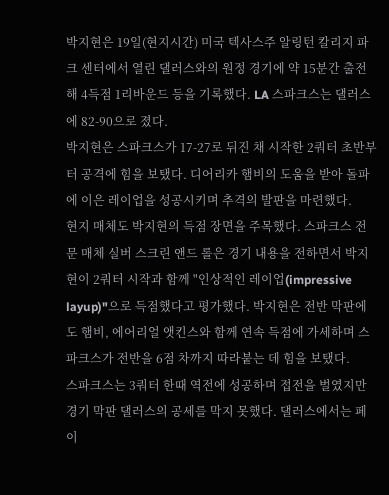박지현은 19일(현지시간) 미국 텍사스주 알링턴 칼리지 파크 센터에서 열린 댈러스와의 원정 경기에 약 15분간 출전해 4득점 1리바운드 등을 기록했다. LA 스파크스는 댈러스에 82-90으로 졌다.
박지현은 스파크스가 17-27로 뒤진 채 시작한 2쿼터 초반부터 공격에 힘을 보탰다. 디어리카 햄비의 도움을 받아 돌파에 이은 레이업을 성공시키며 추격의 발판을 마련했다.
현지 매체도 박지현의 득점 장면을 주목했다. 스파크스 전문 매체 실버 스크린 앤드 롤은 경기 내용을 전하면서 박지현이 2쿼터 시작과 함께 "인상적인 레이업(impressive layup)"으로 득점했다고 평가했다. 박지현은 전반 막판에도 햄비, 에어리얼 앳킨스와 함께 연속 득점에 가세하며 스파크스가 전반을 6점 차까지 따라붙는 데 힘을 보탰다.
스파크스는 3쿼터 한때 역전에 성공하며 접전을 벌였지만 경기 막판 댈러스의 공세를 막지 못했다. 댈러스에서는 페이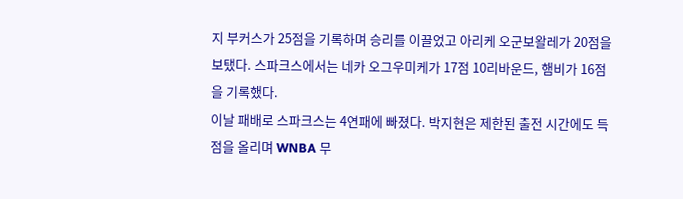지 부커스가 25점을 기록하며 승리를 이끌었고 아리케 오군보왈레가 20점을 보탰다. 스파크스에서는 네카 오그우미케가 17점 10리바운드, 햄비가 16점을 기록했다.
이날 패배로 스파크스는 4연패에 빠졌다. 박지현은 제한된 출전 시간에도 득점을 올리며 WNBA 무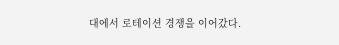대에서 로테이션 경쟁을 이어갔다.